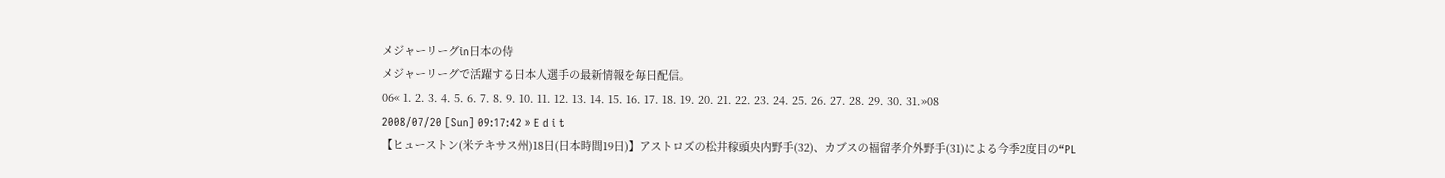メジャーリーグin日本の侍
メジャーリーグで活躍する日本人選手の最新情報を毎日配信。
06« 1. 2. 3. 4. 5. 6. 7. 8. 9. 10. 11. 12. 13. 14. 15. 16. 17. 18. 19. 20. 21. 22. 23. 24. 25. 26. 27. 28. 29. 30. 31.»08
2008/07/20 [Sun] 09:17:42 » E d i t
【ヒューストン(米テキサス州)18日(日本時間19日)】アストロズの松井稼頭央内野手(32)、カブスの福留孝介外野手(31)による今季2度目の“PL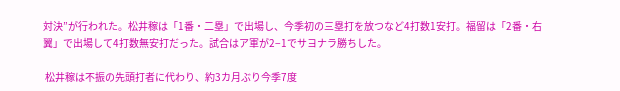対決”が行われた。松井稼は「1番・二塁」で出場し、今季初の三塁打を放つなど4打数1安打。福留は「2番・右翼」で出場して4打数無安打だった。試合はア軍が2−1でサヨナラ勝ちした。

 松井稼は不振の先頭打者に代わり、約3カ月ぶり今季7度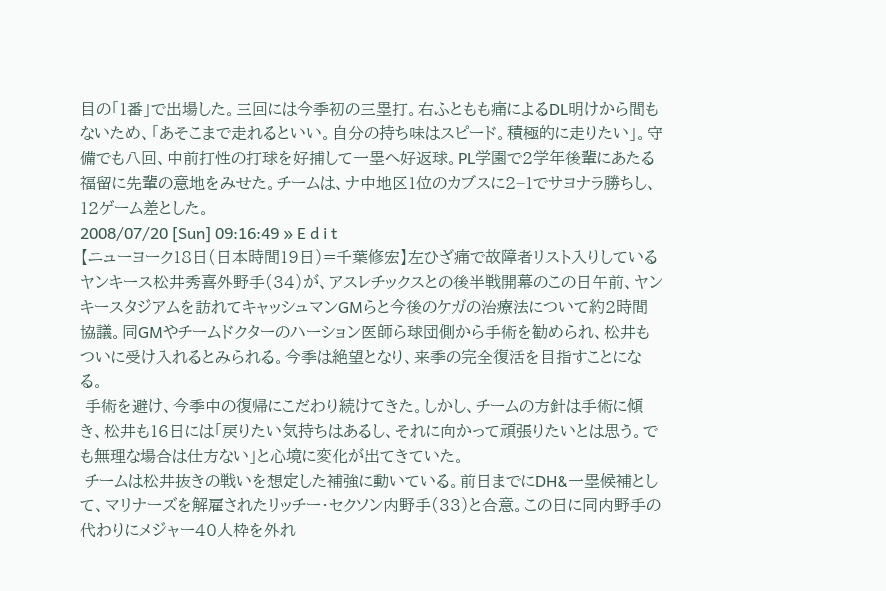目の「1番」で出場した。三回には今季初の三塁打。右ふともも痛によるDL明けから間もないため、「あそこまで走れるといい。自分の持ち味はスピード。積極的に走りたい」。守備でも八回、中前打性の打球を好捕して一塁へ好返球。PL学園で2学年後輩にあたる福留に先輩の意地をみせた。チームは、ナ中地区1位のカブスに2−1でサヨナラ勝ちし、12ゲーム差とした。
2008/07/20 [Sun] 09:16:49 » E d i t
【ニューヨーク18日(日本時間19日)=千葉修宏】左ひざ痛で故障者リスト入りしているヤンキース松井秀喜外野手(34)が、アスレチックスとの後半戦開幕のこの日午前、ヤンキースタジアムを訪れてキャッシュマンGMらと今後のケガの治療法について約2時間協議。同GMやチームドクターのハーション医師ら球団側から手術を勧められ、松井もついに受け入れるとみられる。今季は絶望となり、来季の完全復活を目指すことになる。
 手術を避け、今季中の復帰にこだわり続けてきた。しかし、チームの方針は手術に傾き、松井も16日には「戻りたい気持ちはあるし、それに向かって頑張りたいとは思う。でも無理な場合は仕方ない」と心境に変化が出てきていた。
 チームは松井抜きの戦いを想定した補強に動いている。前日までにDH&一塁候補として、マリナーズを解雇されたリッチー・セクソン内野手(33)と合意。この日に同内野手の代わりにメジャー40人枠を外れ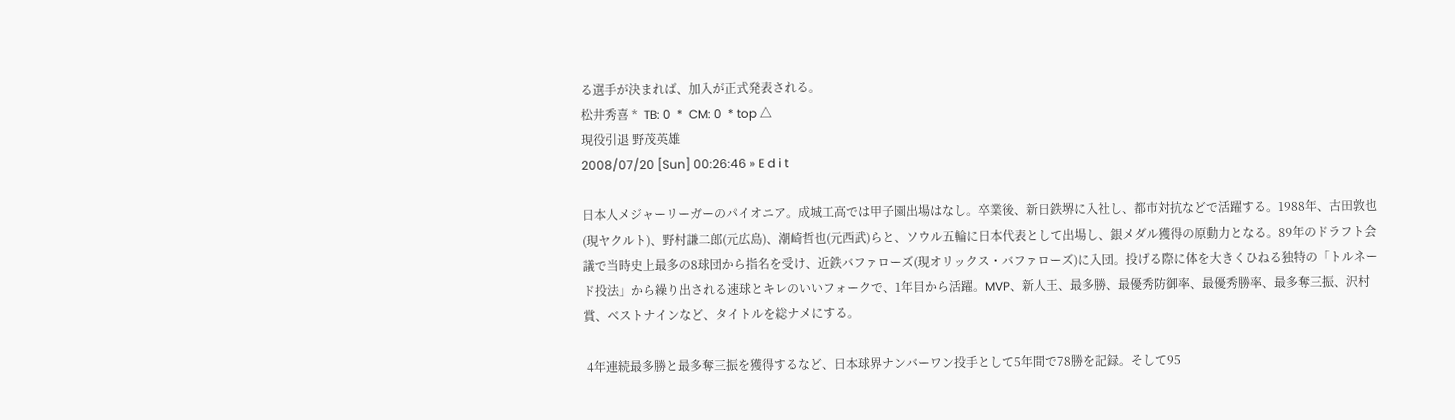る選手が決まれば、加入が正式発表される。
松井秀喜 *  TB: 0  *  CM: 0  * top △
現役引退 野茂英雄
2008/07/20 [Sun] 00:26:46 » E d i t

日本人メジャーリーガーのパイオニア。成城工高では甲子園出場はなし。卒業後、新日鉄堺に入社し、都市対抗などで活躍する。1988年、古田敦也(現ヤクルト)、野村謙二郎(元広島)、潮崎哲也(元西武)らと、ソウル五輪に日本代表として出場し、銀メダル獲得の原動力となる。89年のドラフト会議で当時史上最多の8球団から指名を受け、近鉄バファローズ(現オリックス・バファローズ)に入団。投げる際に体を大きくひねる独特の「トルネード投法」から繰り出される速球とキレのいいフォークで、1年目から活躍。MVP、新人王、最多勝、最優秀防御率、最優秀勝率、最多奪三振、沢村賞、ベストナインなど、タイトルを総ナメにする。

 4年連続最多勝と最多奪三振を獲得するなど、日本球界ナンバーワン投手として5年間で78勝を記録。そして95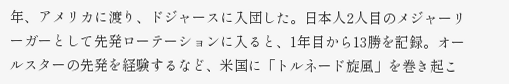年、アメリカに渡り、ドジャースに入団した。日本人2人目のメジャーリーガーとして先発ローテーションに入ると、1年目から13勝を記録。オールスターの先発を経験するなど、米国に「トルネード旋風」を巻き起こ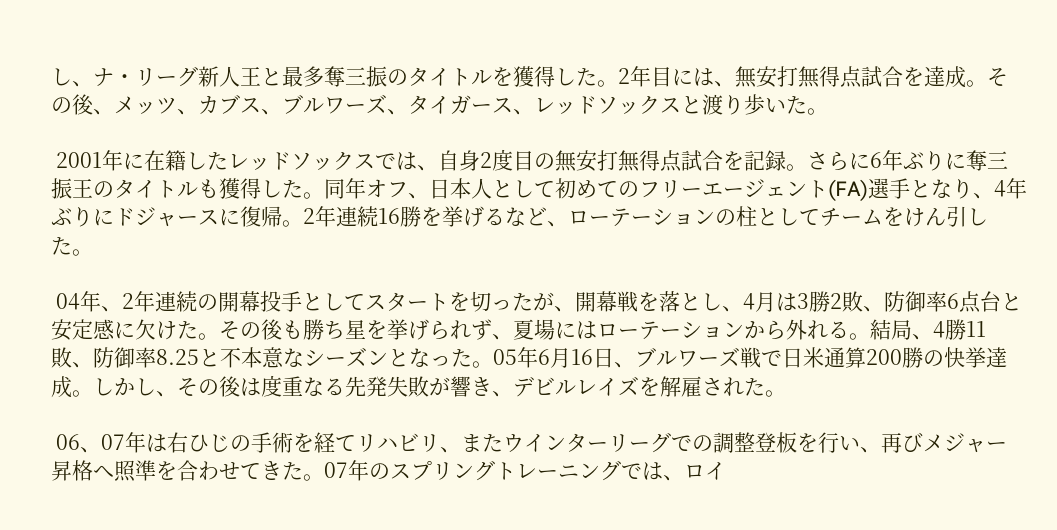し、ナ・リーグ新人王と最多奪三振のタイトルを獲得した。2年目には、無安打無得点試合を達成。その後、メッツ、カブス、ブルワーズ、タイガース、レッドソックスと渡り歩いた。

 2001年に在籍したレッドソックスでは、自身2度目の無安打無得点試合を記録。さらに6年ぶりに奪三振王のタイトルも獲得した。同年オフ、日本人として初めてのフリーエージェント(FA)選手となり、4年ぶりにドジャースに復帰。2年連続16勝を挙げるなど、ローテーションの柱としてチームをけん引した。

 04年、2年連続の開幕投手としてスタートを切ったが、開幕戦を落とし、4月は3勝2敗、防御率6点台と安定感に欠けた。その後も勝ち星を挙げられず、夏場にはローテーションから外れる。結局、4勝11敗、防御率8.25と不本意なシーズンとなった。05年6月16日、ブルワーズ戦で日米通算200勝の快挙達成。しかし、その後は度重なる先発失敗が響き、デビルレイズを解雇された。

 06、07年は右ひじの手術を経てリハビリ、またウインターリーグでの調整登板を行い、再びメジャー昇格へ照準を合わせてきた。07年のスプリングトレーニングでは、ロイ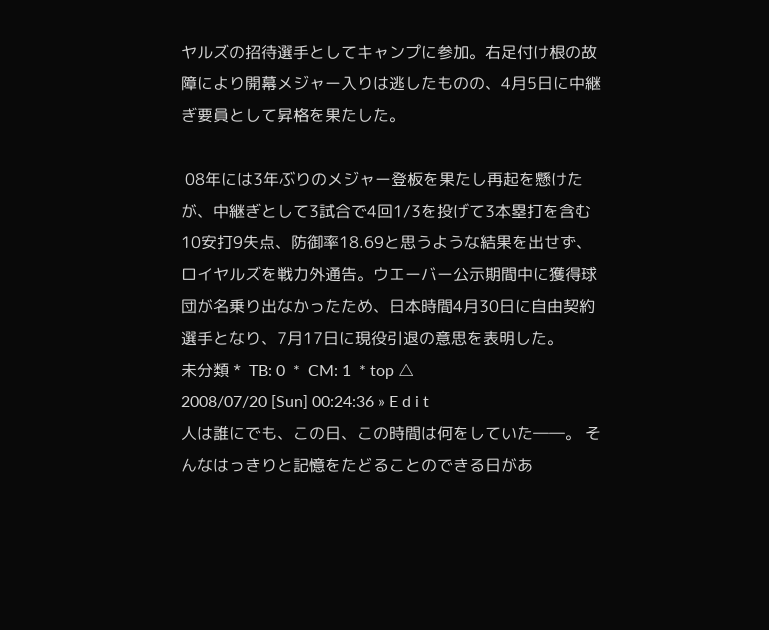ヤルズの招待選手としてキャンプに参加。右足付け根の故障により開幕メジャー入りは逃したものの、4月5日に中継ぎ要員として昇格を果たした。

 08年には3年ぶりのメジャー登板を果たし再起を懸けたが、中継ぎとして3試合で4回1/3を投げて3本塁打を含む10安打9失点、防御率18.69と思うような結果を出せず、ロイヤルズを戦力外通告。ウエーバー公示期間中に獲得球団が名乗り出なかったため、日本時間4月30日に自由契約選手となり、7月17日に現役引退の意思を表明した。
未分類 *  TB: 0  *  CM: 1  * top △
2008/07/20 [Sun] 00:24:36 » E d i t
人は誰にでも、この日、この時間は何をしていた――。 そんなはっきりと記憶をたどることのできる日があ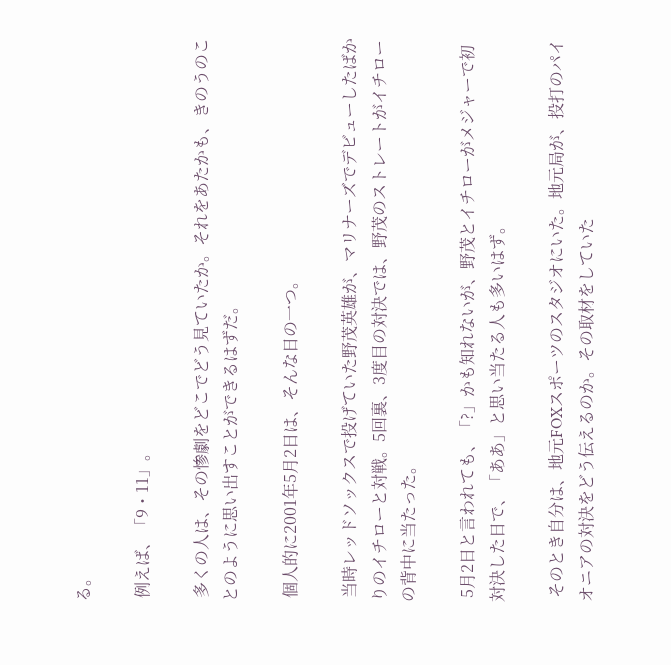る。

 例えば、「9・11」。

 多くの人は、その惨劇をどこでどう見ていたか。それをあたかも、きのうのことのように思い出すことができるはずだ。

 個人的に2001年5月2日は、そんな日の一つ。

 当時レッドソックスで投げていた野茂英雄が、マリナーズでデビューしたばかりのイチローと対戦。5回裏、3度目の対決では、野茂のストレートがイチローの背中に当たった。

 5月2日と言われても、「?」かも知れないが、野茂とイチローがメジャーで初対決した日で、「ああ」と思い当たる人も多いはず。

 そのとき自分は、地元FOXスポーツのスタジオにいた。地元局が、投打のパイオニアの対決をどう伝えるのか。その取材をしていた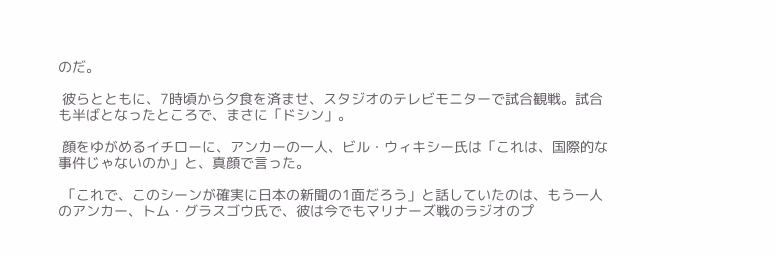のだ。

 彼らとともに、7時頃から夕食を済ませ、スタジオのテレビモニターで試合観戦。試合も半ばとなったところで、まさに「ドシン」。

 顔をゆがめるイチローに、アンカーの一人、ビル・ウィキシー氏は「これは、国際的な事件じゃないのか」と、真顔で言った。

 「これで、このシーンが確実に日本の新聞の1面だろう」と話していたのは、もう一人のアンカー、トム・グラスゴウ氏で、彼は今でもマリナーズ戦のラジオのプ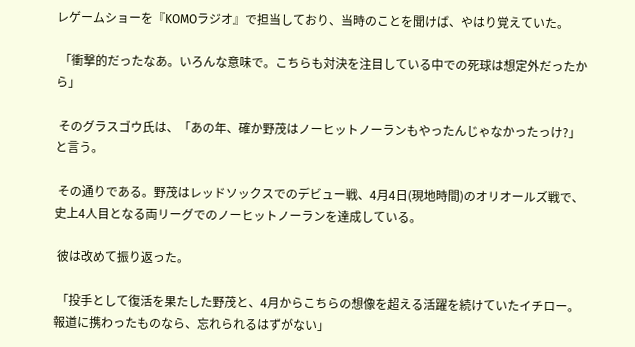レゲームショーを『KOMOラジオ』で担当しており、当時のことを聞けば、やはり覚えていた。

 「衝撃的だったなあ。いろんな意味で。こちらも対決を注目している中での死球は想定外だったから」

 そのグラスゴウ氏は、「あの年、確か野茂はノーヒットノーランもやったんじゃなかったっけ?」と言う。

 その通りである。野茂はレッドソックスでのデビュー戦、4月4日(現地時間)のオリオールズ戦で、史上4人目となる両リーグでのノーヒットノーランを達成している。

 彼は改めて振り返った。

 「投手として復活を果たした野茂と、4月からこちらの想像を超える活躍を続けていたイチロー。報道に携わったものなら、忘れられるはずがない」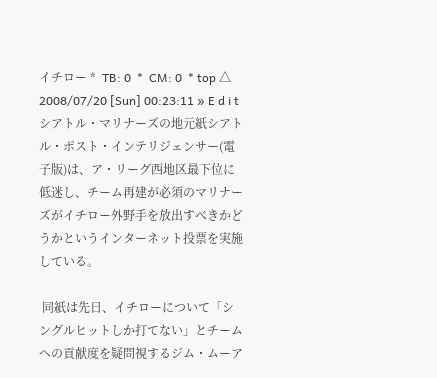イチロー *  TB: 0  *  CM: 0  * top △
2008/07/20 [Sun] 00:23:11 » E d i t
シアトル・マリナーズの地元紙シアトル・ポスト・インテリジェンサー(電子版)は、ア・リーグ西地区最下位に低迷し、チーム再建が必須のマリナーズがイチロー外野手を放出すべきかどうかというインターネット投票を実施している。

 同紙は先日、イチローについて「シングルヒットしか打てない」とチームへの貢献度を疑問視するジム・ムーア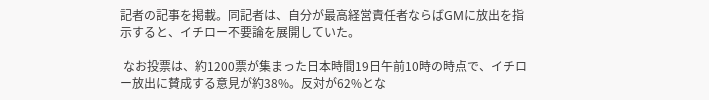記者の記事を掲載。同記者は、自分が最高経営責任者ならばGMに放出を指示すると、イチロー不要論を展開していた。

 なお投票は、約1200票が集まった日本時間19日午前10時の時点で、イチロー放出に賛成する意見が約38%。反対が62%とな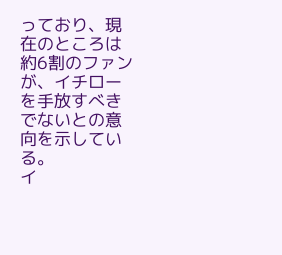っており、現在のところは約6割のファンが、イチローを手放すべきでないとの意向を示している。
イ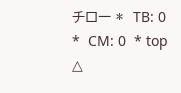チロー *  TB: 0  *  CM: 0  * top △